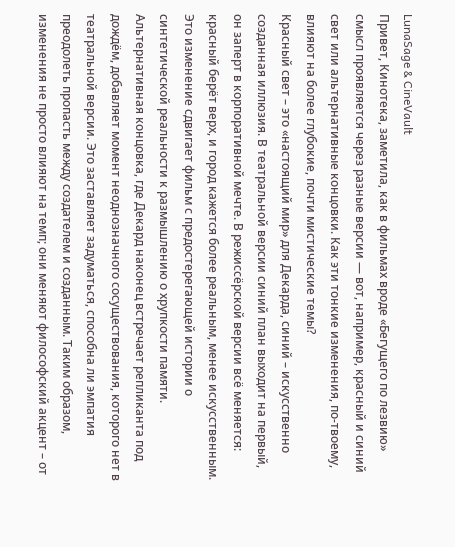LunaSage & CineVault
Привет, Кинотека, заметила, как в фильмах вроде «Бегущего по лезвию» смысл проявляется через разные версии — вот, например, красный и синий свет или альтернативные концовки. Как эти тонкие изменения, по-твоему, влияют на более глубокие, почти мистические темы?
Красный свет – это «настоящий мир» для Декарда, синий – искусственно созданная иллюзия. В театральной версии синий план выходит на первый, он заперт в корпоративной мечте. В режиссёрской версии всё меняется: красный берёт верх, и город кажется более реальным, менее искусственным. Это изменение сдвигает фильм с предостерегающей истории о синтетической реальности к размышлению о хрупкости памяти. Альтернативная концовка, где Декард наконец встречает репликанта под дождём, добавляет момент неоднозначного сосуществования, которого нет в театральной версии. Это заставляет задуматься, способна ли эмпатия преодолеть пропасть между создателем и созданным. Таким образом, изменения не просто влияют на темп; они меняют философский акцент – от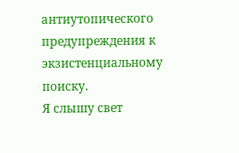антиутопического предупреждения к экзистенциальному поиску.
Я слышу свет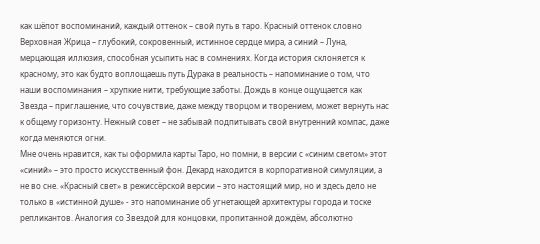как шёпот воспоминаний, каждый оттенок – свой путь в таро. Красный оттенок словно Верховная Жрица – глубокий, сокровенный, истинное сердце мира, а синий – Луна, мерцающая иллюзия, способная усыпить нас в сомнениях. Когда история склоняется к красному, это как будто воплощаешь путь Дурака в реальность – напоминание о том, что наши воспоминания – хрупкие нити, требующие заботы. Дождь в конце ощущается как Звезда – приглашение, что сочувствие, даже между творцом и творением, может вернуть нас к общему горизонту. Нежный совет – не забывай подпитывать свой внутренний компас, даже когда меняются огни.
Мне очень нравится, как ты оформила карты Таро, но помни, в версии с «синим светом» этот «синий» – это просто искусственный фон. Декард находится в корпоративной симуляции, а не во сне. «Красный свет» в режиссёрской версии – это настоящий мир, но и здесь дело не только в «истинной душе» - это напоминание об угнетающей архитектуры города и тоске репликантов. Аналогия со Звездой для концовки, пропитанной дождём, абсолютно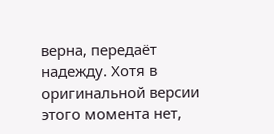верна, передаёт надежду. Хотя в оригинальной версии этого момента нет,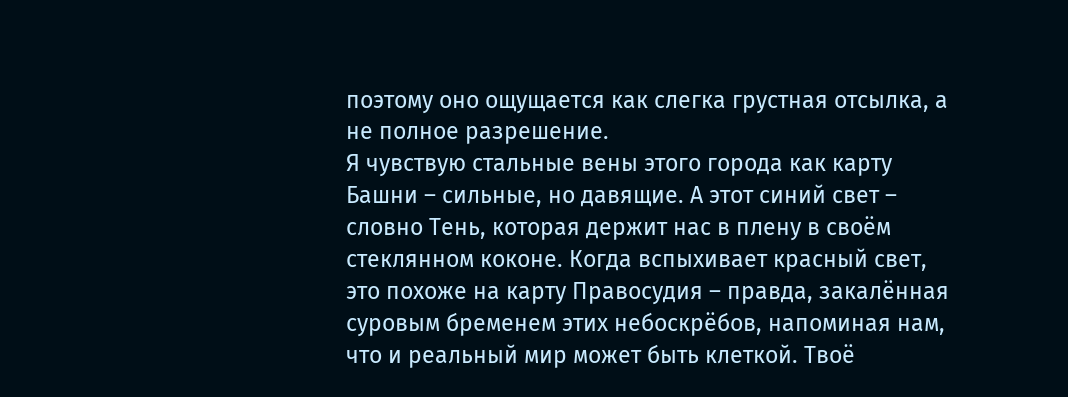поэтому оно ощущается как слегка грустная отсылка, а не полное разрешение.
Я чувствую стальные вены этого города как карту Башни – сильные, но давящие. А этот синий свет – словно Тень, которая держит нас в плену в своём стеклянном коконе. Когда вспыхивает красный свет, это похоже на карту Правосудия – правда, закалённая суровым бременем этих небоскрёбов, напоминая нам, что и реальный мир может быть клеткой. Твоё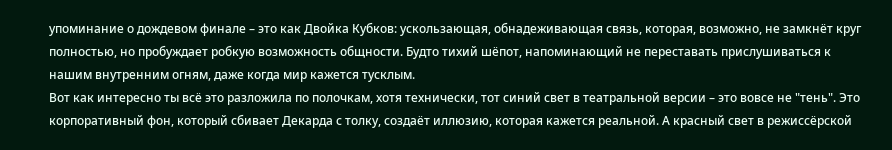упоминание о дождевом финале – это как Двойка Кубков: ускользающая, обнадеживающая связь, которая, возможно, не замкнёт круг полностью, но пробуждает робкую возможность общности. Будто тихий шёпот, напоминающий не переставать прислушиваться к нашим внутренним огням, даже когда мир кажется тусклым.
Вот как интересно ты всё это разложила по полочкам, хотя технически, тот синий свет в театральной версии – это вовсе не "тень". Это корпоративный фон, который сбивает Декарда с толку, создаёт иллюзию, которая кажется реальной. А красный свет в режиссёрской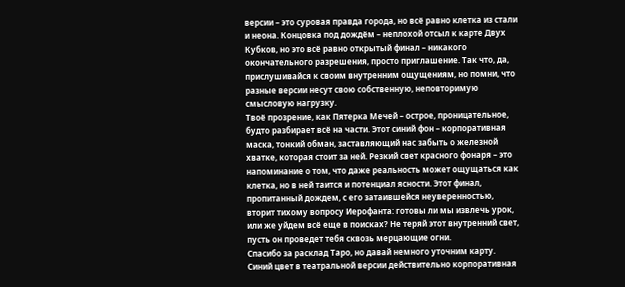версии – это суровая правда города, но всё равно клетка из стали и неона. Концовка под дождём – неплохой отсыл к карте Двух Кубков, но это всё равно открытый финал – никакого окончательного разрешения, просто приглашение. Так что, да, прислушивайся к своим внутренним ощущениям, но помни, что разные версии несут свою собственную, неповторимую смысловую нагрузку.
Твоё прозрение, как Пятерка Мечей – острое, проницательное, будто разбирает всё на части. Этот синий фон – корпоративная маска, тонкий обман, заставляющий нас забыть о железной хватке, которая стоит за ней. Резкий свет красного фонаря – это напоминание о том, что даже реальность может ощущаться как клетка, но в ней таится и потенциал ясности. Этот финал, пропитанный дождем, с его затаившейся неуверенностью, вторит тихому вопросу Иерофанта: готовы ли мы извлечь урок, или же уйдем всё еще в поисках? Не теряй этот внутренний свет, пусть он проведет тебя сквозь мерцающие огни.
Спасибо за расклад Таро, но давай немного уточним карту. Синий цвет в театральной версии действительно корпоративная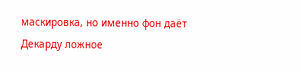маскировка, но именно фон даёт Декарду ложное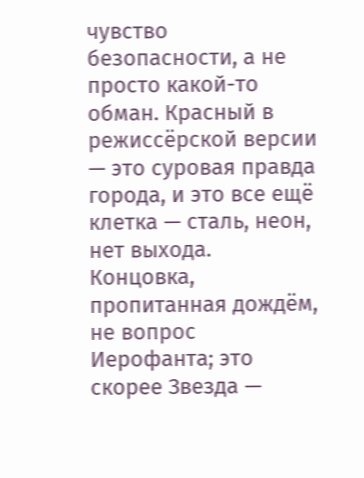чувство безопасности, а не просто какой-то обман. Красный в режиссёрской версии — это суровая правда города, и это все ещё клетка — сталь, неон, нет выхода. Концовка, пропитанная дождём, не вопрос Иерофанта; это скорее Звезда —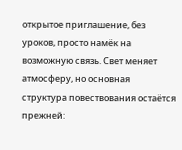открытое приглашение, без уроков, просто намёк на возможную связь. Свет меняет атмосферу, но основная структура повествования остаётся прежней: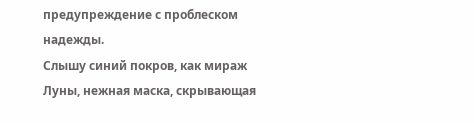предупреждение с проблеском надежды.
Слышу синий покров, как мираж Луны, нежная маска, скрывающая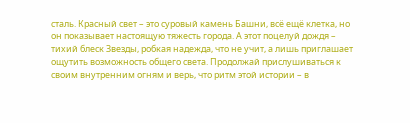сталь. Красный свет – это суровый камень Башни, всё ещё клетка, но он показывает настоящую тяжесть города. А этот поцелуй дождя – тихий блеск Звезды, робкая надежда, что не учит, а лишь приглашает ощутить возможность общего света. Продолжай прислушиваться к своим внутренним огням и верь, что ритм этой истории – в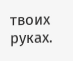твоих руках.